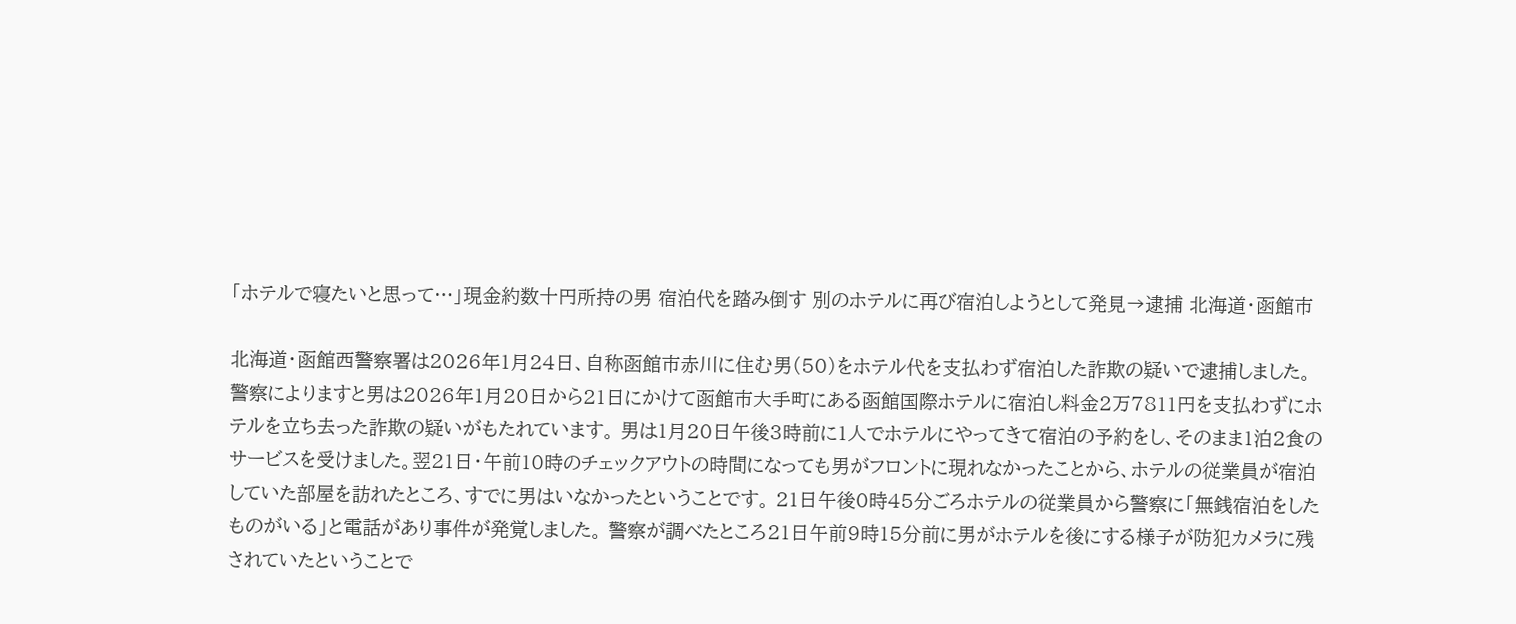「ホテルで寝たいと思って…」現金約数十円所持の男 宿泊代を踏み倒す 別のホテルに再び宿泊しようとして発見→逮捕 北海道・函館市

北海道・函館西警察署は2026年1月24日、自称函館市赤川に住む男(50)をホテル代を支払わず宿泊した詐欺の疑いで逮捕しました。 警察によりますと男は2026年1月20日から21日にかけて函館市大手町にある函館国際ホテルに宿泊し料金2万7811円を支払わずにホテルを立ち去った詐欺の疑いがもたれています。 男は1月20日午後3時前に1人でホテルにやってきて宿泊の予約をし、そのまま1泊2食のサービスを受けました。翌21日・午前10時のチェックアウトの時間になっても男がフロントに現れなかったことから、ホテルの従業員が宿泊していた部屋を訪れたところ、すでに男はいなかったということです。 21日午後0時45分ごろホテルの従業員から警察に「無銭宿泊をしたものがいる」と電話があり事件が発覚しました。 警察が調べたところ21日午前9時15分前に男がホテルを後にする様子が防犯カメラに残されていたということで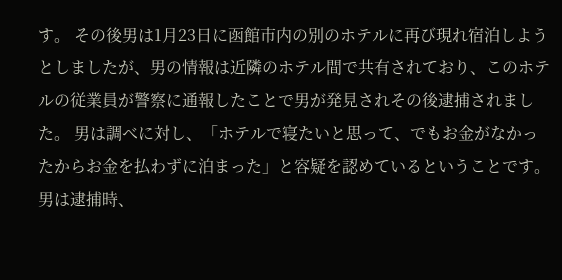す。 その後男は1月23日に函館市内の別のホテルに再び現れ宿泊しようとしましたが、男の情報は近隣のホテル間で共有されており、このホテルの従業員が警察に通報したことで男が発見されその後逮捕されました。 男は調べに対し、「ホテルで寝たいと思って、でもお金がなかったからお金を払わずに泊まった」と容疑を認めているということです。 男は逮捕時、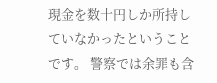現金を数十円しか所持していなかったということです。 警察では余罪も含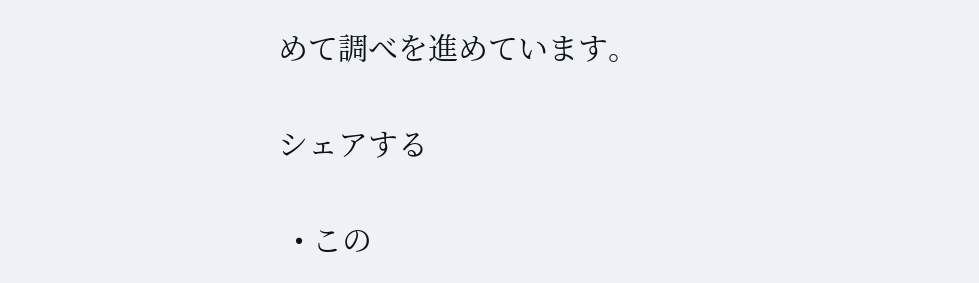めて調べを進めています。

シェアする

  • この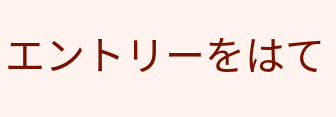エントリーをはて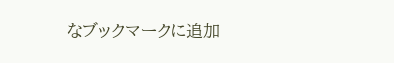なブックマークに追加